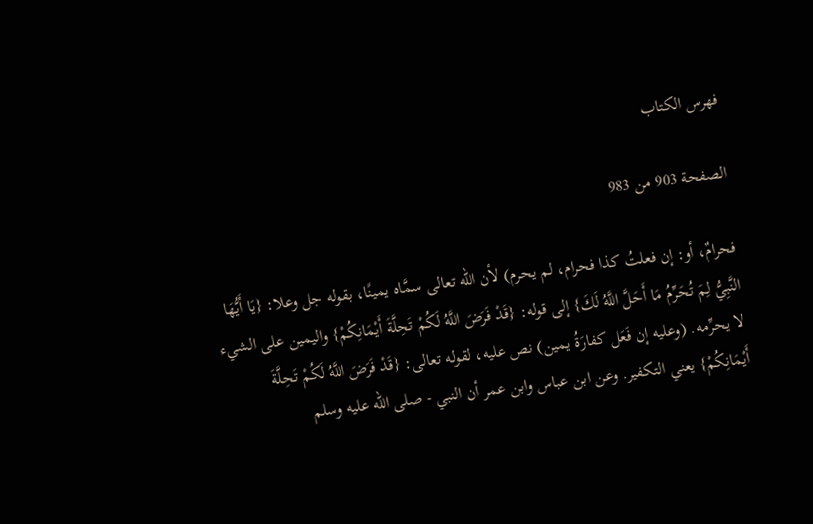فهرس الكتاب

الصفحة 903 من 983

فحرامٌ، أو: إن فعلتُ كذا فحرام، لم يحرم) لأن الله تعالى سمَّاه يمينًا، بقوله جل وعلا: {يَا أَيُّهَا النَّبِيُّ لِمَ تُحَرِّمُ مَا أَحَلَّ اللَّهُ لَكَ} إلى قوله: {قَدْ فَرَضَ اللَّهُ لَكُمْ تَحِلَّةَ أَيْمَانِكُمْ} واليمين على الشيء لا يحرِّمه. (وعليه إن فَعَل كفارَةُ يمين) نص عليه، لقوله تعالى: {قَدْ فَرَضَ اللَّهُ لَكُمْ تَحِلَّةَ أَيْمَانِكُمْ} يعني التكفير. وعن ابن عباس وابن عمر أن النبي - صلى الله عليه وسلم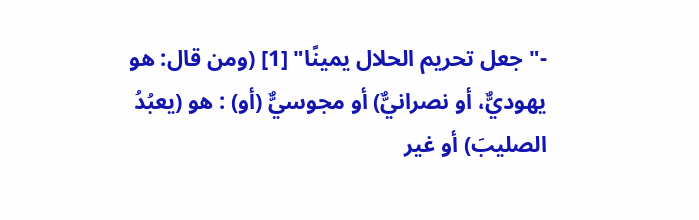-"جعل تحريم الحلال يمينًا" [1] (ومن قال: هو يهوديٌّ، أو نصرانيٌّ) أو مجوسيٌّ (أو) : هو (يعبُدُ الصليبَ) أو غير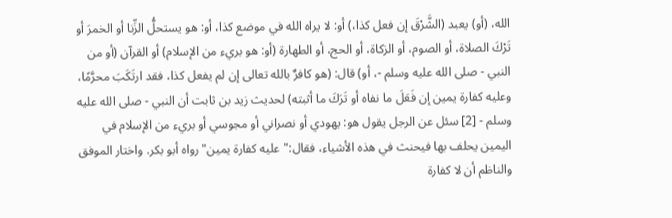الله، (أو) يعبد (الشَّرْقَ إن فعل كذا،) أو: لا يراه الله في موضع كذا، أو: هو يستحلُّ الزِّنا أو الخمرَ أو تَرْكَ الصلاة، أو الصوم، أو الزكاة، أو الحج، أو الطهارة (أو: هو بريء من الإسلام) أو القرآن (أو من النبي - صلى الله عليه وسلم -، أو) قال: (هو كافرٌ بالله تعالى إن لم يفعل كذا، فقد ارتَكَبَ محرَّمًا، وعليه كفارة يمين إن فَعَلَ ما نفاه أو تَرَكَ ما أثبته) لحديث زيد بن ثابت أن النبي - صلى الله عليه وسلم - [2] سئل عن الرجل يقول هو: يهودي أو نصراني أو مجوسي أو بريء من الإسلام في اليمين يحلف بها فيحنث في هذه الأشياء، فقال:"عليه كفارة يمين"رواه أبو بكر. واختار الموفق والناظم أن لا كفارة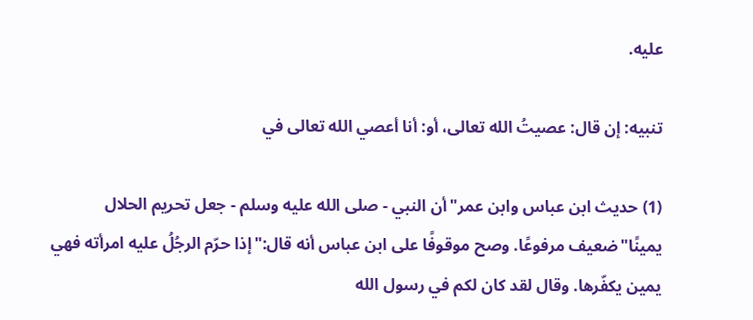عليه.

تنبيه: إن قال: عصيتُ الله تعالى، أو: أنا أعصي الله تعالى في

(1) حديث ابن عباس وابن عمر"أن النبي - صلى الله عليه وسلم - جعل تحريم الحلال يمينًا"ضعيف مرفوعًا. وصح موقوفًا على ابن عباس أنه قال:"إذا حرّم الرجُلُ عليه امرأته فهي يمين يكفّرها. وقال لقد كان لكم في رسول الله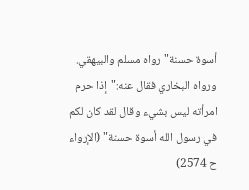أسوة حسنة"رواه مسلم والبيهقي. ورواه البخاري فقال عنه:"إذا حرم امرأته ليس بشيء وقال لقد كان لكم في رسول الله أسوة حسنة" (الإرواء ح 2574)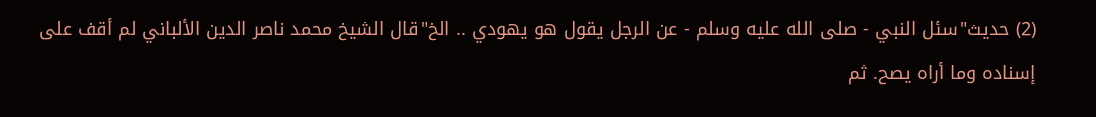(2) حديث"سئل النبي - صلى الله عليه وسلم - عن الرجل يقول هو يهودي .. الخ"قال الشيخ محمد ناصر الدين الألباني لم أقف على إسناده وما أراه يصح. ثم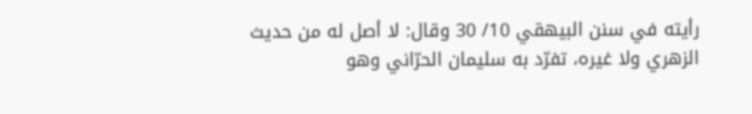رأيته في سنن البيهقي 10/ 30 وقال: لا أصل له من حديث الزهري ولا غيره، تفرّد به سليمان الحرّاني وهو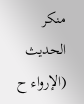منكر الحديث (الإرواء ح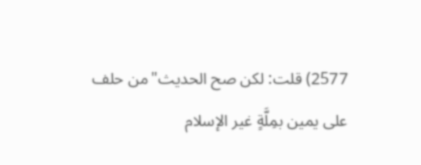2577) قلت: لكن صح الحديث"من حلف على يمين بمِلَّةٍ غير الإسلام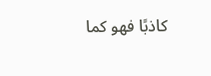كاذبًا فهو كما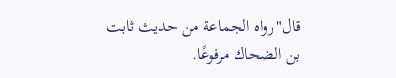قال"رواه الجماعة من حديث ثابت بن الضحاك مرفوعًا.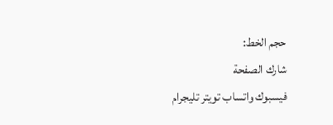حجم الخط:
شارك الصفحة
فيسبوك واتساب تويتر تليجرام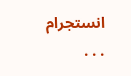انستجرام
. . .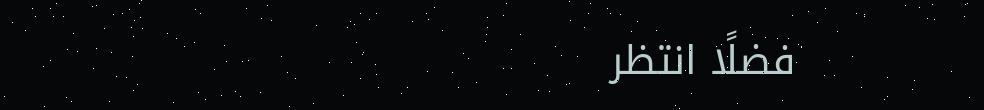فضلًا انتظر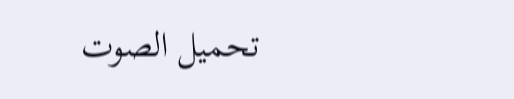تحميل الصوت